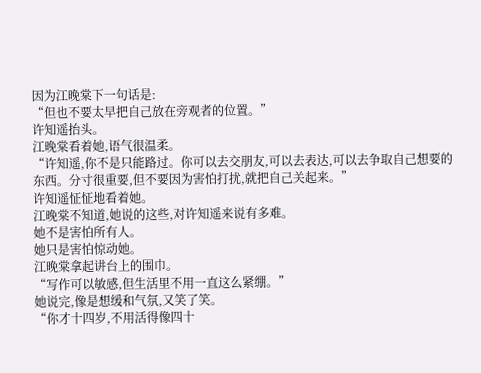因为江晚棠下一句话是:
“但也不要太早把自己放在旁观者的位置。”
许知遥抬头。
江晚棠看着她,语气很温柔。
“许知遥,你不是只能路过。你可以去交朋友,可以去表达,可以去争取自己想要的东西。分寸很重要,但不要因为害怕打扰,就把自己关起来。”
许知遥怔怔地看着她。
江晚棠不知道,她说的这些,对许知遥来说有多难。
她不是害怕所有人。
她只是害怕惊动她。
江晚棠拿起讲台上的围巾。
“写作可以敏感,但生活里不用一直这么紧绷。”
她说完,像是想缓和气氛,又笑了笑。
“你才十四岁,不用活得像四十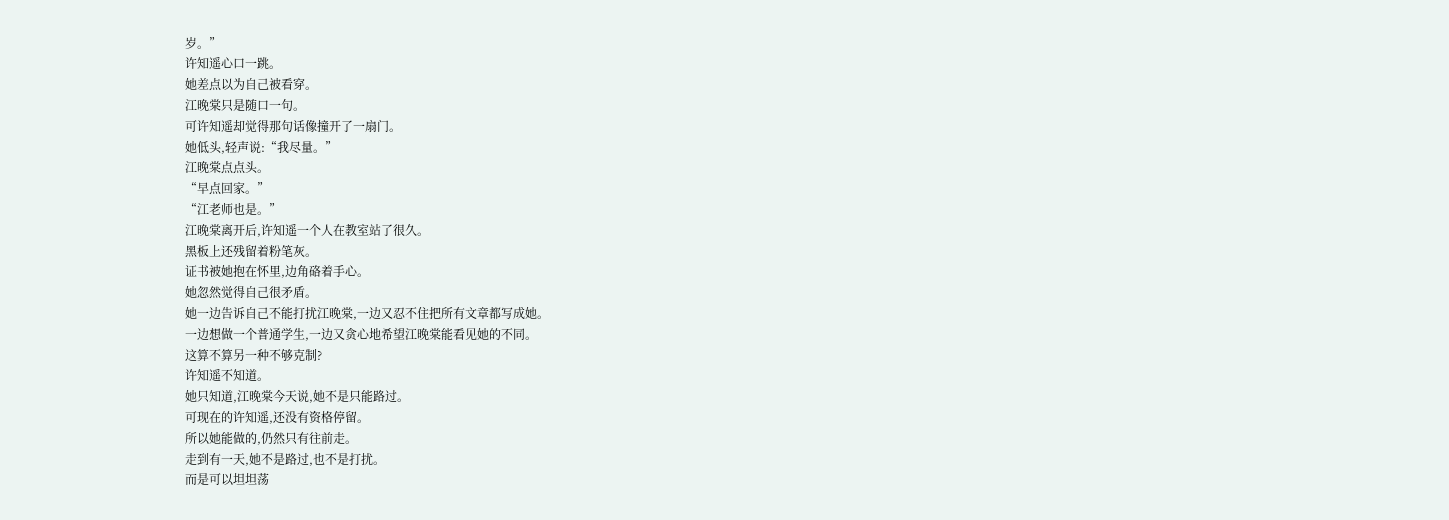岁。”
许知遥心口一跳。
她差点以为自己被看穿。
江晚棠只是随口一句。
可许知遥却觉得那句话像撞开了一扇门。
她低头,轻声说:“我尽量。”
江晚棠点点头。
“早点回家。”
“江老师也是。”
江晚棠离开后,许知遥一个人在教室站了很久。
黑板上还残留着粉笔灰。
证书被她抱在怀里,边角硌着手心。
她忽然觉得自己很矛盾。
她一边告诉自己不能打扰江晚棠,一边又忍不住把所有文章都写成她。
一边想做一个普通学生,一边又贪心地希望江晚棠能看见她的不同。
这算不算另一种不够克制?
许知遥不知道。
她只知道,江晚棠今天说,她不是只能路过。
可现在的许知遥,还没有资格停留。
所以她能做的,仍然只有往前走。
走到有一天,她不是路过,也不是打扰。
而是可以坦坦荡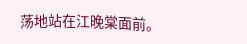荡地站在江晚棠面前。